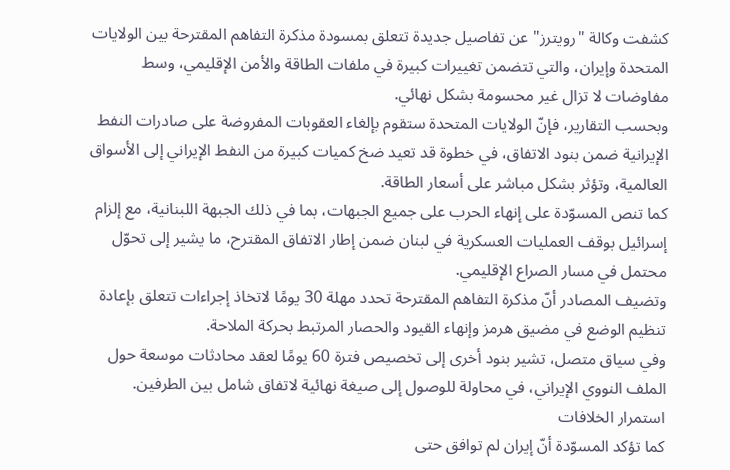كشفت وكالة "رويترز" عن تفاصيل جديدة تتعلق بمسودة مذكرة التفاهم المقترحة بين الولايات المتحدة وإيران، والتي تتضمن تغييرات كبيرة في ملفات الطاقة والأمن الإقليمي، وسط مفاوضات لا تزال غير محسومة بشكل نهائي.
وبحسب التقارير، فإنّ الولايات المتحدة ستقوم بإلغاء العقوبات المفروضة على صادرات النفط الإيرانية ضمن بنود الاتفاق، في خطوة قد تعيد ضخ كميات كبيرة من النفط الإيراني إلى الأسواق العالمية، وتؤثر بشكل مباشر على أسعار الطاقة.
كما تنص المسوّدة على إنهاء الحرب على جميع الجبهات، بما في ذلك الجبهة اللبنانية، مع إلزام إسرائيل بوقف العمليات العسكرية في لبنان ضمن إطار الاتفاق المقترح، ما يشير إلى تحوّل محتمل في مسار الصراع الإقليمي.
وتضيف المصادر أنّ مذكرة التفاهم المقترحة تحدد مهلة 30 يومًا لاتخاذ إجراءات تتعلق بإعادة تنظيم الوضع في مضيق هرمز وإنهاء القيود والحصار المرتبط بحركة الملاحة.
وفي سياق متصل، تشير بنود أخرى إلى تخصيص فترة 60 يومًا لعقد محادثات موسعة حول الملف النووي الإيراني، في محاولة للوصول إلى صيغة نهائية لاتفاق شامل بين الطرفين.
استمرار الخلافات
كما تؤكد المسوّدة أنّ إيران لم توافق حتى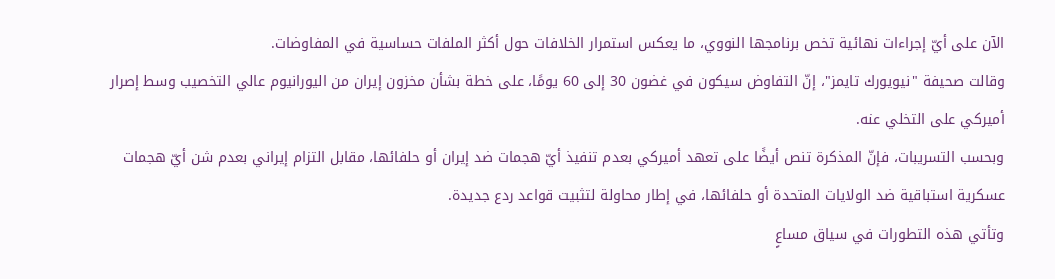الآن على أيّ إجراءات نهائية تخص برنامجها النووي، ما يعكس استمرار الخلافات حول أكثر الملفات حساسية في المفاوضات.
وقالت صحيفة "نيويورك تايمز"، إنّ التفاوض سيكون في غضون 30 إلى 60 يومًا، على خطة بشأن مخزون إيران من اليورانيوم عالي التخصيب وسط إصرار أميركي على التخلي عنه.
وبحسب التسريبات، فإنّ المذكرة تنص أيضًا على تعهد أميركي بعدم تنفيذ أيّ هجمات ضد إيران أو حلفائها، مقابل التزام إيراني بعدم شن أيّ هجمات عسكرية استباقية ضد الولايات المتحدة أو حلفائها، في إطار محاولة لتثبيت قواعد ردع جديدة.
وتأتي هذه التطورات في سياق مساعٍ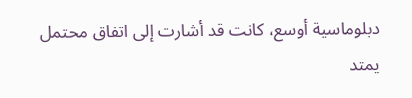دبلوماسية أوسع، كانت قد أشارت إلى اتفاق محتمل يمتد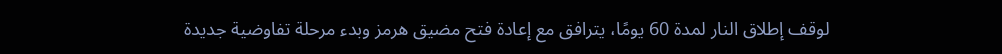لوقف إطلاق النار لمدة 60 يومًا، يترافق مع إعادة فتح مضيق هرمز وبدء مرحلة تفاوضية جديدة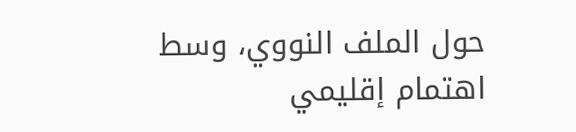حول الملف النووي، وسط اهتمام إقليمي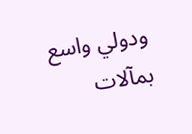ودولي واسع بمآلات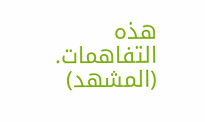هذه التفاهمات.
(المشهد)